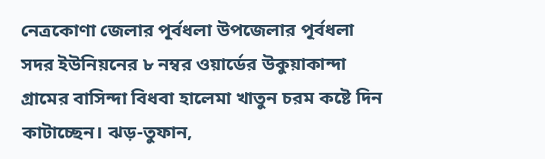নেত্রকোণা জেলার পূর্বধলা উপজেলার পূর্বধলা সদর ইউনিয়নের ৮ নম্বর ওয়ার্ডের উকুয়াকান্দা গ্রামের বাসিন্দা বিধবা হালেমা খাতুন চরম কষ্টে দিন কাটাচ্ছেন। ঝড়-তুফান,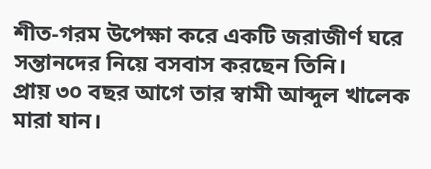শীত-গরম উপেক্ষা করে একটি জরাজীর্ণ ঘরে সন্তানদের নিয়ে বসবাস করছেন তিনি।
প্রায় ৩০ বছর আগে তার স্বামী আব্দুল খালেক মারা যান।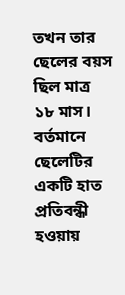তখন তার ছেলের বয়স ছিল মাত্র ১৮ মাস। বর্তমানে ছেলেটির একটি হাত প্রতিবন্ধী হওয়ায়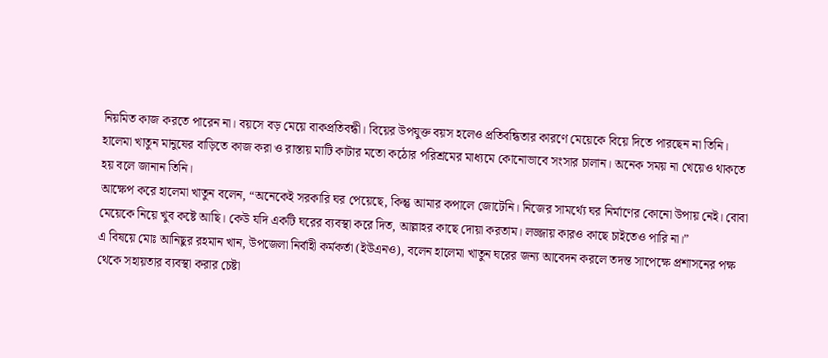নিয়মিত কাজ করতে পারেন না। বয়সে বড় মেয়ে বাকপ্রতিবন্ধী। বিয়ের উপযুক্ত বয়স হলেও প্রতিবন্ধিতার কারণে মেয়েকে বিয়ে দিতে পারছেন না তিনি।
হালেমা খাতুন মানুষের বাড়িতে কাজ করা ও রাস্তায় মাটি কাটার মতো কঠোর পরিশ্রমের মাধ্যমে কোনোভাবে সংসার চালান। অনেক সময় না খেয়েও থাকতে হয় বলে জানান তিনি।
আক্ষেপ করে হালেমা খাতুন বলেন, “অনেকেই সরকারি ঘর পেয়েছে, কিন্তু আমার কপালে জোটেনি। নিজের সামর্থ্যে ঘর নির্মাণের কোনো উপায় নেই। বোবা মেয়েকে নিয়ে খুব কষ্টে আছি। কেউ যদি একটি ঘরের ব্যবস্থা করে দিত, আল্লাহর কাছে দোয়া করতাম। লজ্জায় কারও কাছে চাইতেও পারি না।”
এ বিষয়ে মোঃ আনিছুর রহমান খান, উপজেলা নির্বাহী কর্মকর্তা (ইউএনও), বলেন হালেমা খাতুন ঘরের জন্য আবেদন করলে তদন্ত সাপেক্ষে প্রশাসনের পক্ষ থেকে সহায়তার ব্যবস্থা করার চেষ্টা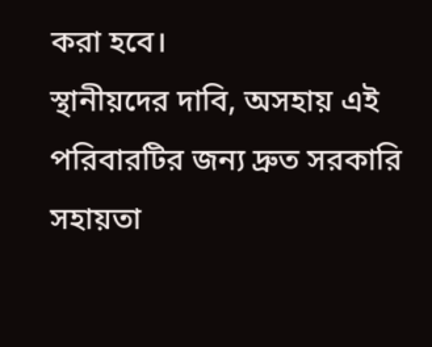করা হবে।
স্থানীয়দের দাবি, অসহায় এই পরিবারটির জন্য দ্রুত সরকারি সহায়তা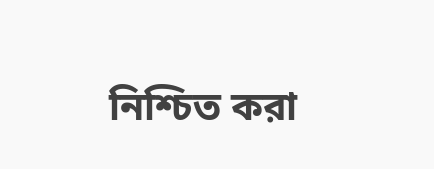নিশ্চিত করা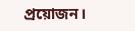প্রয়োজন।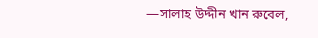—সালাহ উদ্দীন খান রুবেল,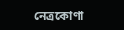নেত্রকোণা